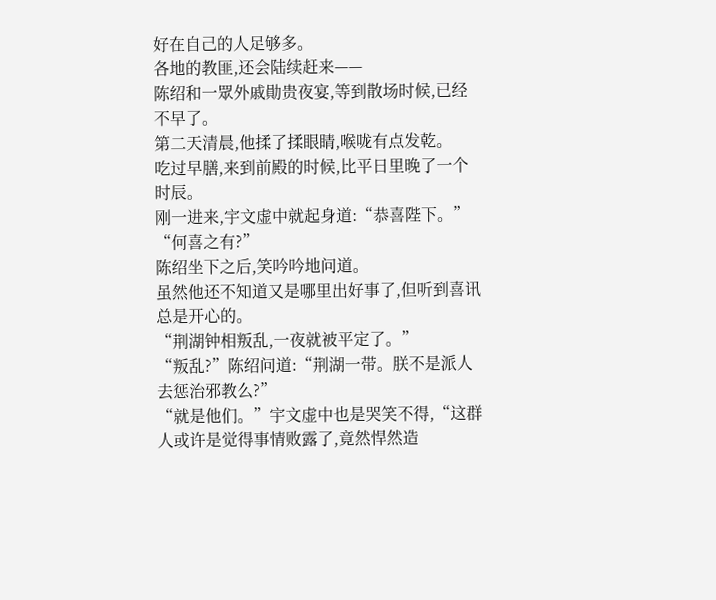好在自己的人足够多。
各地的教匪,还会陆续赶来——
陈绍和一眾外戚勛贵夜宴,等到散场时候,已经不早了。
第二天清晨,他揉了揉眼睛,喉咙有点发乾。
吃过早膳,来到前殿的时候,比平日里晚了一个时辰。
刚一进来,宇文虚中就起身道:“恭喜陛下。”
“何喜之有?”
陈绍坐下之后,笑吟吟地问道。
虽然他还不知道又是哪里出好事了,但听到喜讯总是开心的。
“荆湖钟相叛乱,一夜就被平定了。”
“叛乱?”陈绍问道:“荆湖一带。朕不是派人去惩治邪教么?”
“就是他们。”宇文虚中也是哭笑不得,“这群人或许是觉得事情败露了,竟然悍然造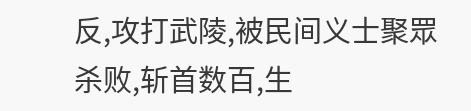反,攻打武陵,被民间义士聚眾杀败,斩首数百,生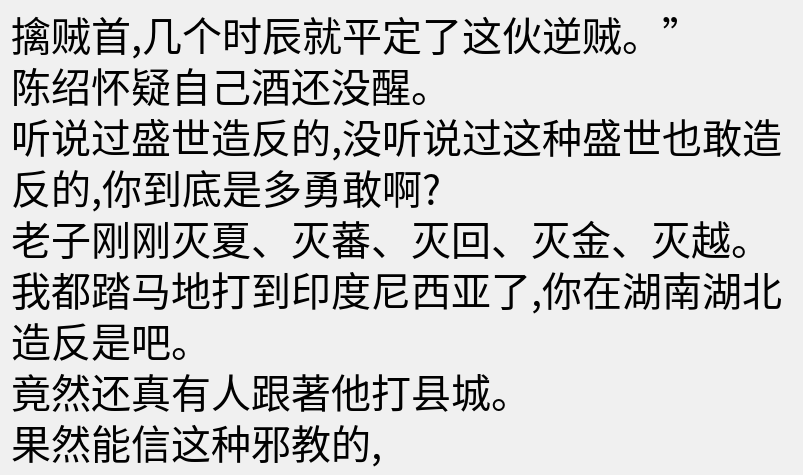擒贼首,几个时辰就平定了这伙逆贼。”
陈绍怀疑自己酒还没醒。
听说过盛世造反的,没听说过这种盛世也敢造反的,你到底是多勇敢啊?
老子刚刚灭夏、灭蕃、灭回、灭金、灭越。我都踏马地打到印度尼西亚了,你在湖南湖北造反是吧。
竟然还真有人跟著他打县城。
果然能信这种邪教的,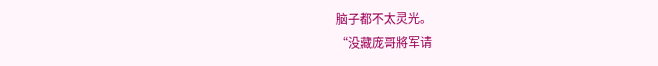脑子都不太灵光。
“没藏庞哥將军请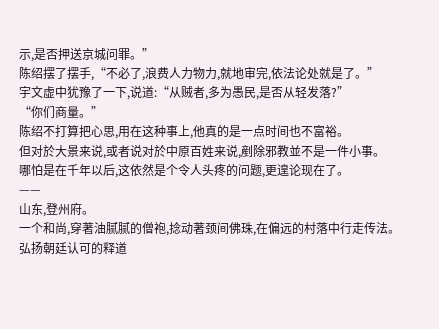示,是否押送京城问罪。”
陈绍摆了摆手,“不必了,浪费人力物力,就地审完,依法论处就是了。”
宇文虚中犹豫了一下,说道:“从贼者,多为愚民,是否从轻发落?”
“你们商量。”
陈绍不打算把心思,用在这种事上,他真的是一点时间也不富裕。
但对於大景来说,或者说对於中原百姓来说,剷除邪教並不是一件小事。
哪怕是在千年以后,这依然是个令人头疼的问题,更遑论现在了。
——
山东,登州府。
一个和尚,穿著油腻腻的僧袍,捻动著颈间佛珠,在偏远的村落中行走传法。
弘扬朝廷认可的释道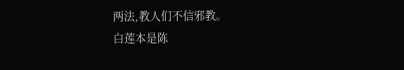两法,教人们不信邪教。
白莲本是陈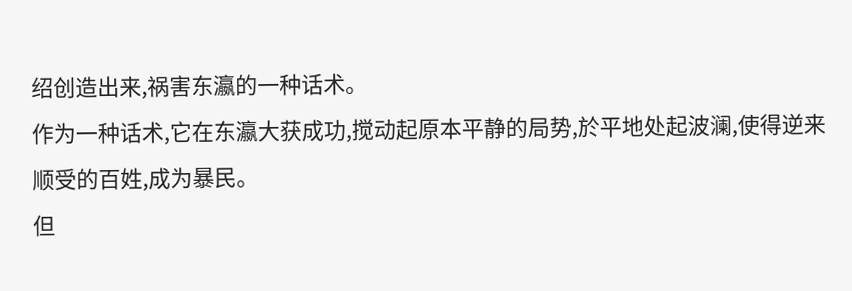绍创造出来,祸害东瀛的一种话术。
作为一种话术,它在东瀛大获成功,搅动起原本平静的局势,於平地处起波澜,使得逆来顺受的百姓,成为暴民。
但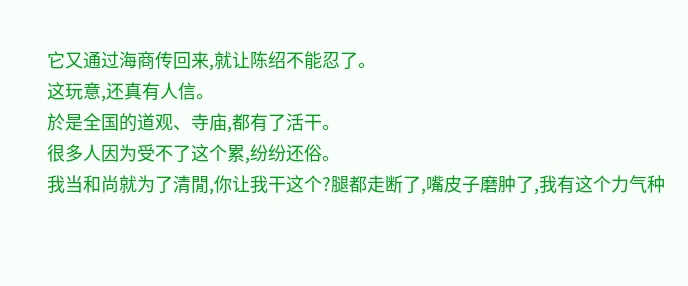它又通过海商传回来,就让陈绍不能忍了。
这玩意,还真有人信。
於是全国的道观、寺庙,都有了活干。
很多人因为受不了这个累,纷纷还俗。
我当和尚就为了清閒,你让我干这个?腿都走断了,嘴皮子磨肿了,我有这个力气种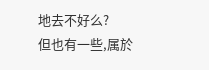地去不好么?
但也有一些,属於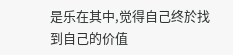是乐在其中,觉得自己终於找到自己的价值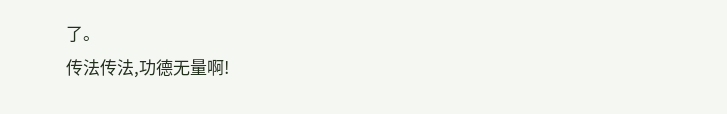了。
传法传法,功德无量啊!